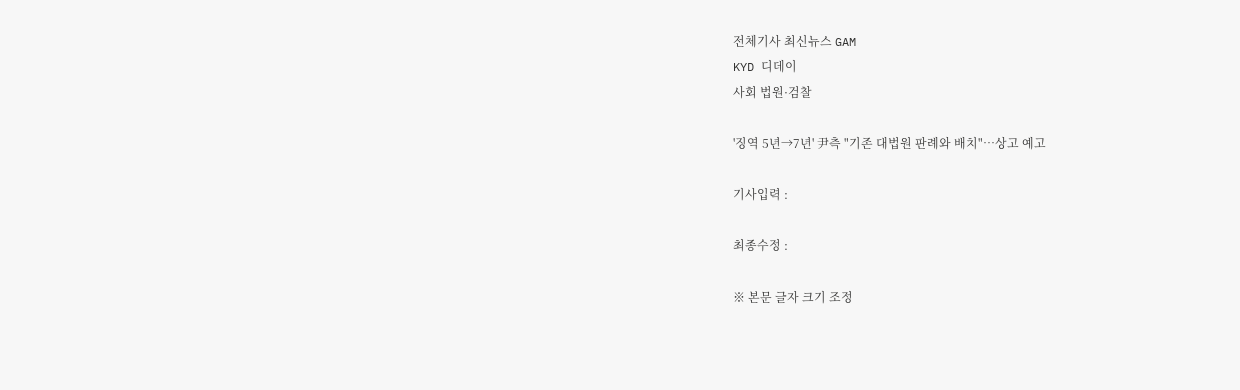전체기사 최신뉴스 GAM
KYD 디데이
사회 법원·검찰

'징역 5년→7년' 尹측 "기존 대법원 판례와 배치"…상고 예고

기사입력 :

최종수정 :

※ 본문 글자 크기 조정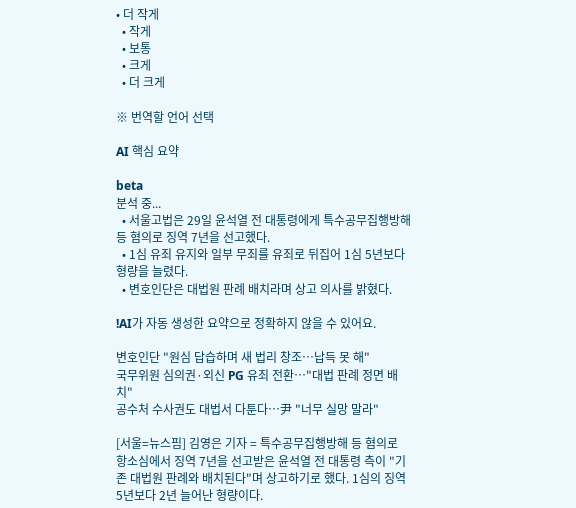• 더 작게
  • 작게
  • 보통
  • 크게
  • 더 크게

※ 번역할 언어 선택

AI 핵심 요약

beta
분석 중...
  • 서울고법은 29일 윤석열 전 대통령에게 특수공무집행방해 등 혐의로 징역 7년을 선고했다.
  • 1심 유죄 유지와 일부 무죄를 유죄로 뒤집어 1심 5년보다 형량을 늘렸다.
  • 변호인단은 대법원 판례 배치라며 상고 의사를 밝혔다.

!AI가 자동 생성한 요약으로 정확하지 않을 수 있어요.

변호인단 "원심 답습하며 새 법리 창조…납득 못 해"
국무위원 심의권·외신 PG 유죄 전환…"대법 판례 정면 배치"
공수처 수사권도 대법서 다툰다…尹 "너무 실망 말라"

[서울=뉴스핌] 김영은 기자 = 특수공무집행방해 등 혐의로 항소심에서 징역 7년을 선고받은 윤석열 전 대통령 측이 "기존 대법원 판례와 배치된다"며 상고하기로 했다. 1심의 징역 5년보다 2년 늘어난 형량이다.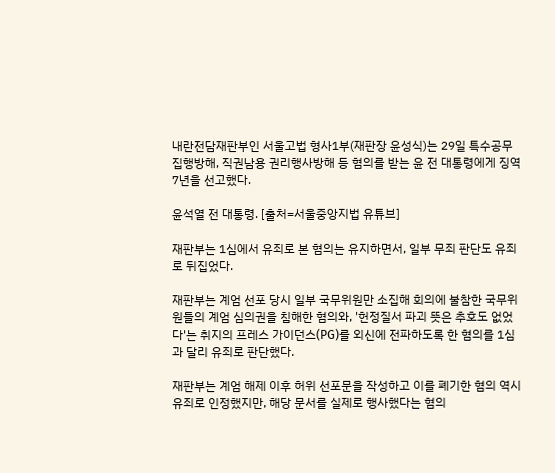내란전담재판부인 서울고법 형사1부(재판장 윤성식)는 29일 특수공무집행방해, 직권남용 권리행사방해 등 혐의를 받는 윤 전 대통령에게 징역 7년을 선고했다.

윤석열 전 대통령. [출처=서울중앙지법 유튜브]

재판부는 1심에서 유죄로 본 혐의는 유지하면서, 일부 무죄 판단도 유죄로 뒤집었다.

재판부는 계엄 선포 당시 일부 국무위원만 소집해 회의에 불참한 국무위원들의 계엄 심의권을 침해한 혐의와, '헌정질서 파괴 뜻은 추호도 없었다'는 취지의 프레스 가이던스(PG)를 외신에 전파하도록 한 혐의를 1심과 달리 유죄로 판단했다.

재판부는 계엄 해제 이후 허위 선포문을 작성하고 이를 폐기한 혐의 역시 유죄로 인정했지만, 해당 문서를 실제로 행사했다는 혐의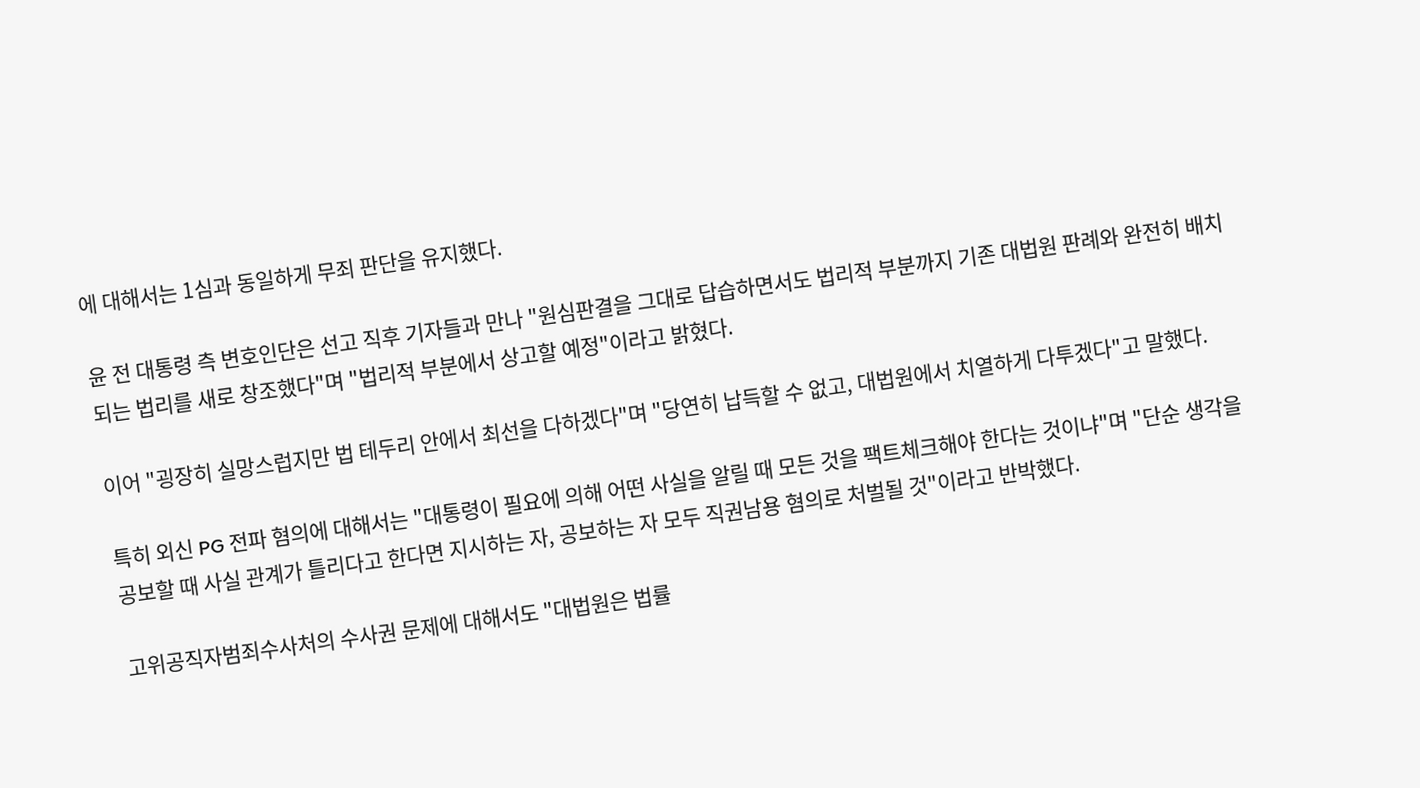에 대해서는 1심과 동일하게 무죄 판단을 유지했다.

윤 전 대통령 측 변호인단은 선고 직후 기자들과 만나 "원심판결을 그대로 답습하면서도 법리적 부분까지 기존 대법원 판례와 완전히 배치되는 법리를 새로 창조했다"며 "법리적 부분에서 상고할 예정"이라고 밝혔다.

이어 "굉장히 실망스럽지만 법 테두리 안에서 최선을 다하겠다"며 "당연히 납득할 수 없고, 대법원에서 치열하게 다투겠다"고 말했다.

특히 외신 PG 전파 혐의에 대해서는 "대통령이 필요에 의해 어떤 사실을 알릴 때 모든 것을 팩트체크해야 한다는 것이냐"며 "단순 생각을 공보할 때 사실 관계가 틀리다고 한다면 지시하는 자, 공보하는 자 모두 직권남용 혐의로 처벌될 것"이라고 반박했다.

고위공직자범죄수사처의 수사권 문제에 대해서도 "대법원은 법률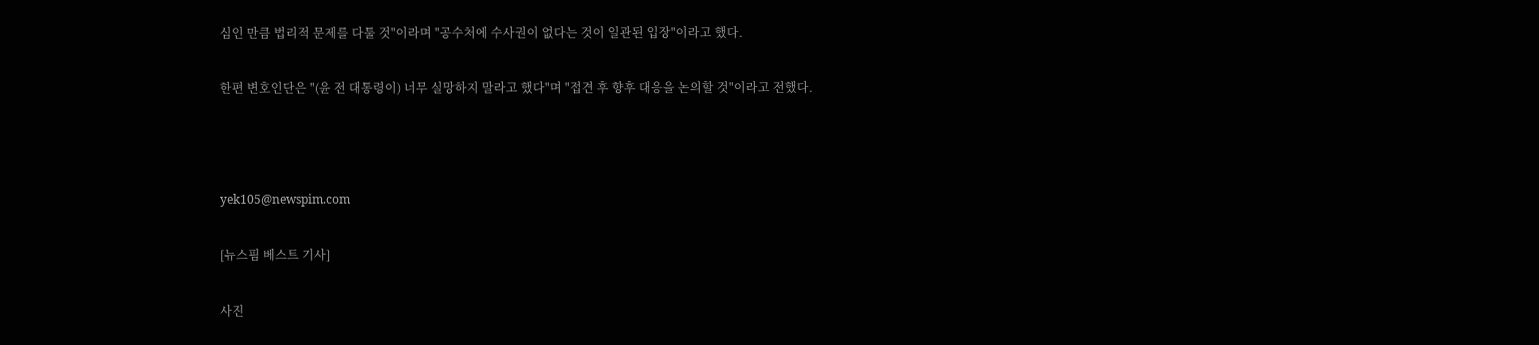심인 만큼 법리적 문제를 다툴 것"이라며 "공수처에 수사권이 없다는 것이 일관된 입장"이라고 했다.

한편 변호인단은 "(윤 전 대통령이) 너무 실망하지 말라고 했다"며 "접견 후 향후 대응을 논의할 것"이라고 전했다.



yek105@newspim.com

[뉴스핌 베스트 기사]

사진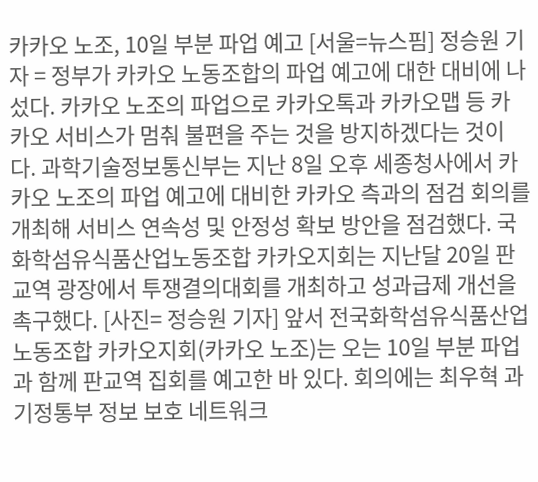카카오 노조, 10일 부분 파업 예고 [서울=뉴스핌] 정승원 기자 = 정부가 카카오 노동조합의 파업 예고에 대한 대비에 나섰다. 카카오 노조의 파업으로 카카오톡과 카카오맵 등 카카오 서비스가 멈춰 불편을 주는 것을 방지하겠다는 것이다. 과학기술정보통신부는 지난 8일 오후 세종청사에서 카카오 노조의 파업 예고에 대비한 카카오 측과의 점검 회의를 개최해 서비스 연속성 및 안정성 확보 방안을 점검했다. 국화학섬유식품산업노동조합 카카오지회는 지난달 20일 판교역 광장에서 투쟁결의대회를 개최하고 성과급제 개선을 촉구했다. [사진= 정승원 기자] 앞서 전국화학섬유식품산업노동조합 카카오지회(카카오 노조)는 오는 10일 부분 파업과 함께 판교역 집회를 예고한 바 있다. 회의에는 최우혁 과기정통부 정보 보호 네트워크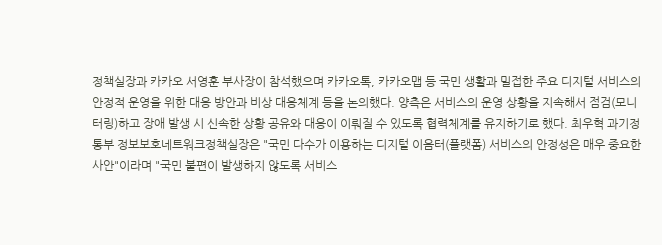정책실장과 카카오 서영훈 부사장이 참석했으며 카카오톡, 카카오맵 등 국민 생활과 밀접한 주요 디지털 서비스의 안정적 운영을 위한 대응 방안과 비상 대응체계 등을 논의했다. 양측은 서비스의 운영 상황을 지속해서 점검(모니터링)하고 장애 발생 시 신속한 상황 공유와 대응이 이뤄질 수 있도록 협력체계를 유지하기로 했다. 최우혁 과기정통부 정보보호네트워크정책실장은 "국민 다수가 이용하는 디지털 이음터(플랫폼) 서비스의 안정성은 매우 중요한 사안"이라며 "국민 불편이 발생하지 않도록 서비스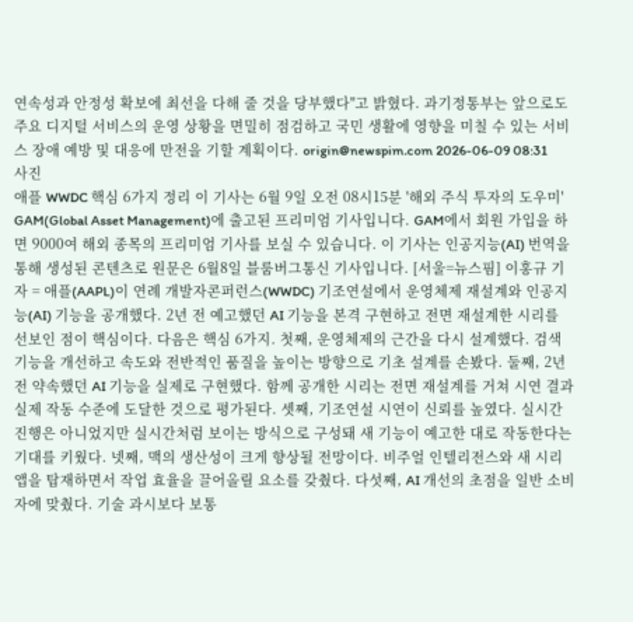연속성과 안정성 확보에 최선을 다해 줄 것을 당부했다"고 밝혔다. 과기정통부는 앞으로도 주요 디지털 서비스의 운영 상황을 면밀히 점검하고 국민 생활에 영향을 미칠 수 있는 서비스 장애 예방 및 대응에 만전을 기할 계획이다. origin@newspim.com 2026-06-09 08:31
사진
애플 WWDC 핵심 6가지 정리 이 기사는 6월 9일 오전 08시15분 '해외 주식 투자의 도우미' GAM(Global Asset Management)에 출고된 프리미엄 기사입니다. GAM에서 회원 가입을 하면 9000여 해외 종목의 프리미엄 기사를 보실 수 있습니다. 이 기사는 인공지능(AI) 번역을 통해 생성된 콘텐츠로 원문은 6월8일 블룸버그통신 기사입니다. [서울=뉴스핌] 이홍규 기자 = 애플(AAPL)이 연례 개발자콘퍼런스(WWDC) 기조연설에서 운영체제 재설계와 인공지능(AI) 기능을 공개했다. 2년 전 예고했던 AI 기능을 본격 구현하고 전면 재설계한 시리를 선보인 점이 핵심이다. 다음은 핵심 6가지. 첫째, 운영체제의 근간을 다시 설계했다. 검색 기능을 개선하고 속도와 전반적인 품질을 높이는 방향으로 기초 설계를 손봤다. 둘째, 2년 전 약속했던 AI 기능을 실제로 구현했다. 함께 공개한 시리는 전면 재설계를 거쳐 시연 결과 실제 작동 수준에 도달한 것으로 평가된다. 셋째, 기조연설 시연이 신뢰를 높였다. 실시간 진행은 아니었지만 실시간처럼 보이는 방식으로 구성돼 새 기능이 예고한 대로 작동한다는 기대를 키웠다. 넷째, 맥의 생산성이 크게 향상될 전망이다. 비주얼 인텔리전스와 새 시리 앱을 탑재하면서 작업 효율을 끌어올릴 요소를 갖췄다. 다섯째, AI 개선의 초점을 일반 소비자에 맞췄다. 기술 과시보다 보통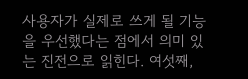사용자가 실제로 쓰게 될 기능을 우선했다는 점에서 의미 있는 진전으로 읽힌다. 여섯째,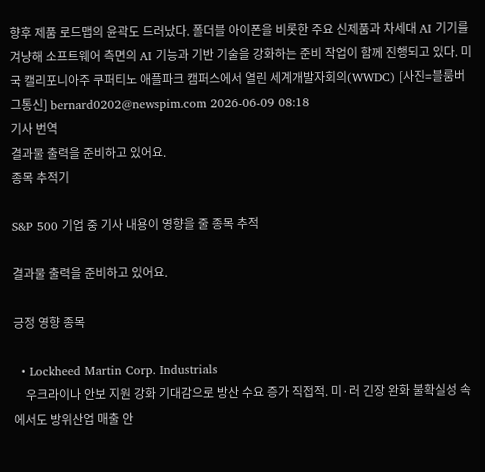향후 제품 로드맵의 윤곽도 드러났다. 폴더블 아이폰을 비롯한 주요 신제품과 차세대 AI 기기를 겨냥해 소프트웨어 측면의 AI 기능과 기반 기술을 강화하는 준비 작업이 함께 진행되고 있다. 미국 캘리포니아주 쿠퍼티노 애플파크 캠퍼스에서 열린 세계개발자회의(WWDC) [사진=블룸버그통신] bernard0202@newspim.com 2026-06-09 08:18
기사 번역
결과물 출력을 준비하고 있어요.
종목 추적기

S&P 500 기업 중 기사 내용이 영향을 줄 종목 추적

결과물 출력을 준비하고 있어요.

긍정 영향 종목

  • Lockheed Martin Corp. Industrials
    우크라이나 안보 지원 강화 기대감으로 방산 수요 증가 직접적. 미·러 긴장 완화 불확실성 속에서도 방위산업 매출 안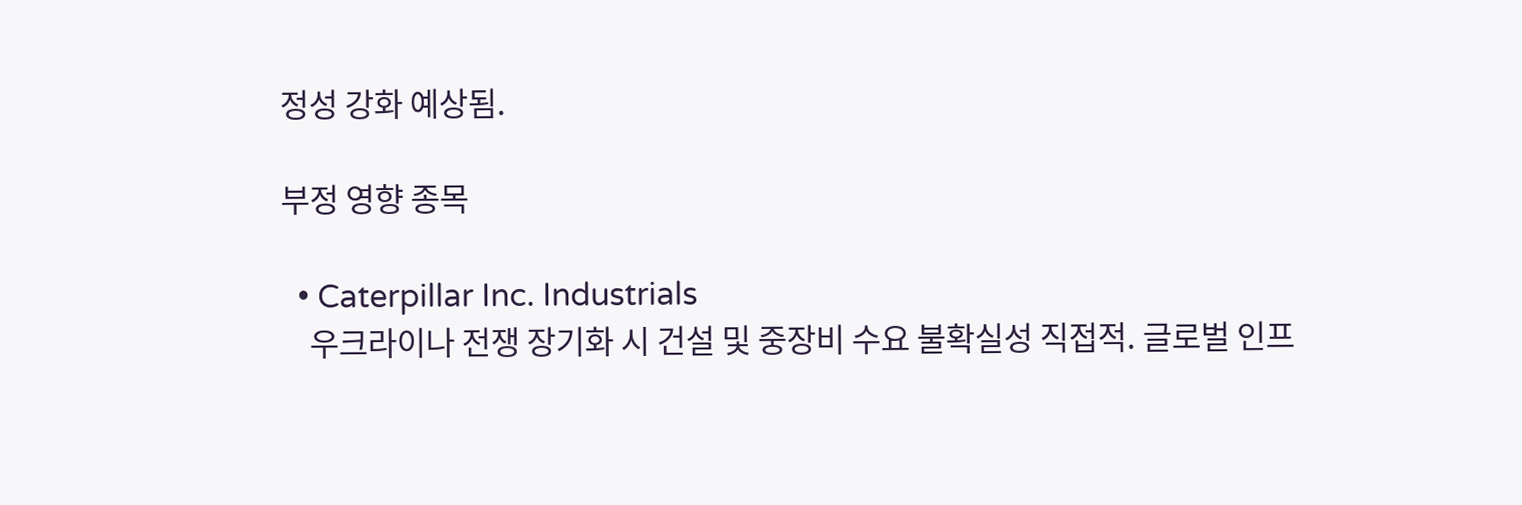정성 강화 예상됨.

부정 영향 종목

  • Caterpillar Inc. Industrials
    우크라이나 전쟁 장기화 시 건설 및 중장비 수요 불확실성 직접적. 글로벌 인프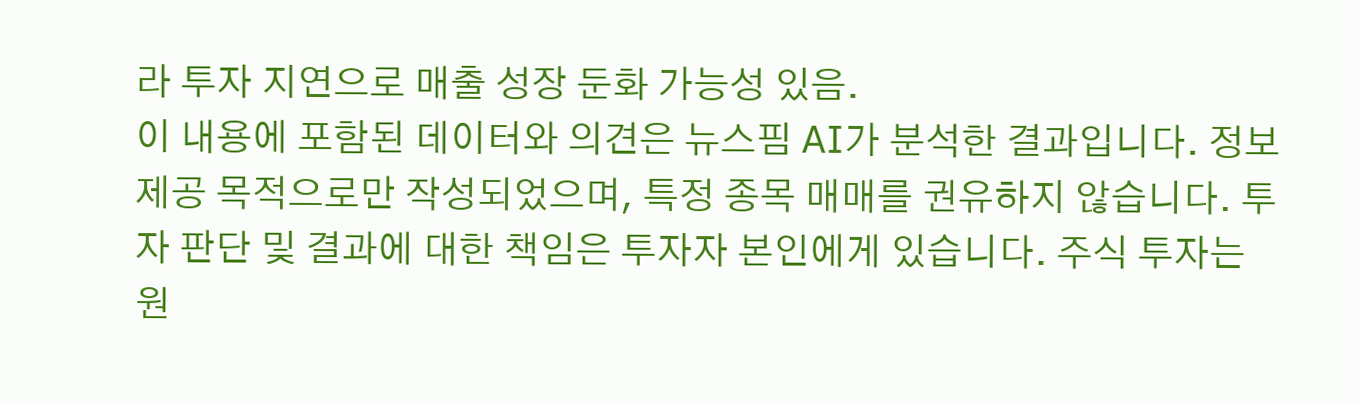라 투자 지연으로 매출 성장 둔화 가능성 있음.
이 내용에 포함된 데이터와 의견은 뉴스핌 AI가 분석한 결과입니다. 정보 제공 목적으로만 작성되었으며, 특정 종목 매매를 권유하지 않습니다. 투자 판단 및 결과에 대한 책임은 투자자 본인에게 있습니다. 주식 투자는 원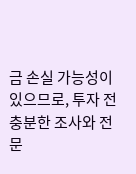금 손실 가능성이 있으므로, 투자 전 충분한 조사와 전문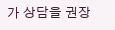가 상담을 권장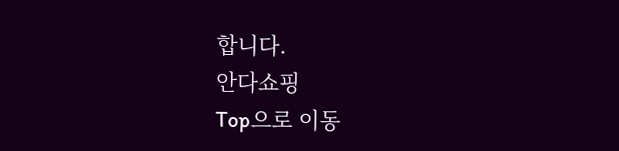합니다.
안다쇼핑
Top으로 이동